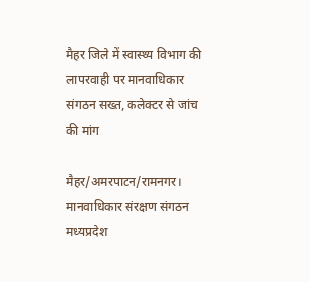मैहर जिले में स्वास्थ्य विभाग की लापरवाही पर मानवाधिकार संगठन सख्त, कलेक्टर से जांच की मांग

मैहर/अमरपाटन/रामनगर। मानवाधिकार संरक्षण संगठन मध्यप्रदेश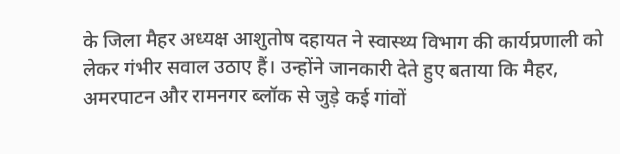के जिला मैहर अध्यक्ष आशुतोष दहायत ने स्वास्थ्य विभाग की कार्यप्रणाली को लेकर गंभीर सवाल उठाए हैं। उन्होंने जानकारी देते हुए बताया कि मैहर, अमरपाटन और रामनगर ब्लॉक से जुड़े कई गांवों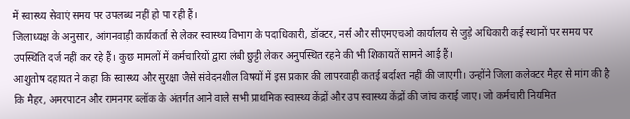में स्वास्थ्य सेवाएं समय पर उपलब्ध नहीं हो पा रही हैं।
जिलाध्यक्ष के अनुसार, आंगनवाड़ी कार्यकर्ता से लेकर स्वास्थ्य विभाग के पदाधिकारी, डॉक्टर, नर्स और सीएमएचओ कार्यालय से जुड़े अधिकारी कई स्थानों पर समय पर उपस्थिति दर्ज नहीं कर रहे हैं। कुछ मामलों में कर्मचारियों द्वारा लंबी छुट्टी लेकर अनुपस्थित रहने की भी शिकायतें सामने आई हैं।
आशुतोष दहायत ने कहा कि स्वास्थ्य और सुरक्षा जैसे संवेदनशील विषयों में इस प्रकार की लापरवाही कतई बर्दाश्त नहीं की जाएगी। उन्होंने जिला कलेक्टर मैहर से मांग की है कि मैहर, अमरपाटन और रामनगर ब्लॉक के अंतर्गत आने वाले सभी प्राथमिक स्वास्थ्य केंद्रों और उप स्वास्थ्य केंद्रों की जांच कराई जाए। जो कर्मचारी नियमित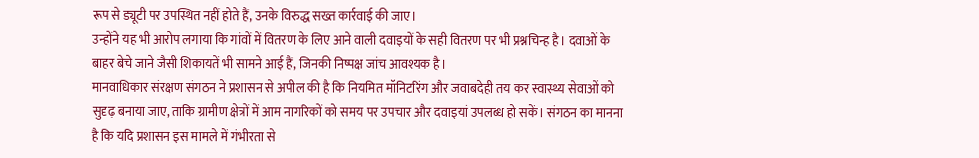रूप से ड्यूटी पर उपस्थित नहीं होते हैं, उनके विरुद्ध सख्त कार्रवाई की जाए।
उन्होंने यह भी आरोप लगाया कि गांवों में वितरण के लिए आने वाली दवाइयों के सही वितरण पर भी प्रश्नचिन्ह है। दवाओं के बाहर बेचे जाने जैसी शिकायतें भी सामने आई हैं, जिनकी निष्पक्ष जांच आवश्यक है।
मानवाधिकार संरक्षण संगठन ने प्रशासन से अपील की है कि नियमित मॉनिटरिंग और जवाबदेही तय कर स्वास्थ्य सेवाओं को सुदृढ़ बनाया जाए, ताकि ग्रामीण क्षेत्रों में आम नागरिकों को समय पर उपचार और दवाइयां उपलब्ध हो सकें। संगठन का मानना है कि यदि प्रशासन इस मामले में गंभीरता से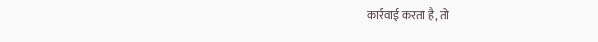कार्रवाई करता है, तो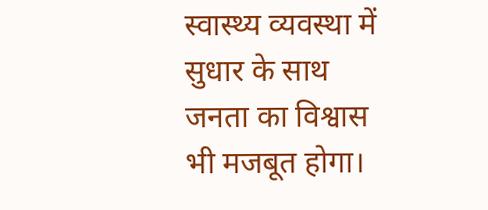स्वास्थ्य व्यवस्था में सुधार के साथ जनता का विश्वास भी मजबूत होगा।